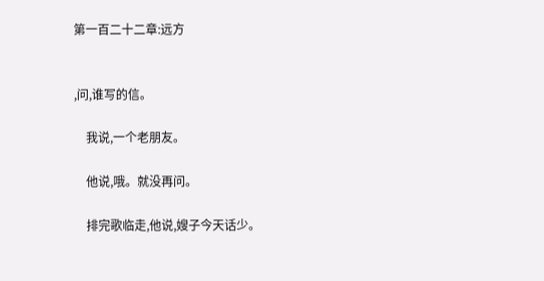第一百二十二章:远方


,问,谁写的信。

    我说,一个老朋友。

    他说,哦。就没再问。

    排完歌临走,他说,嫂子今天话少。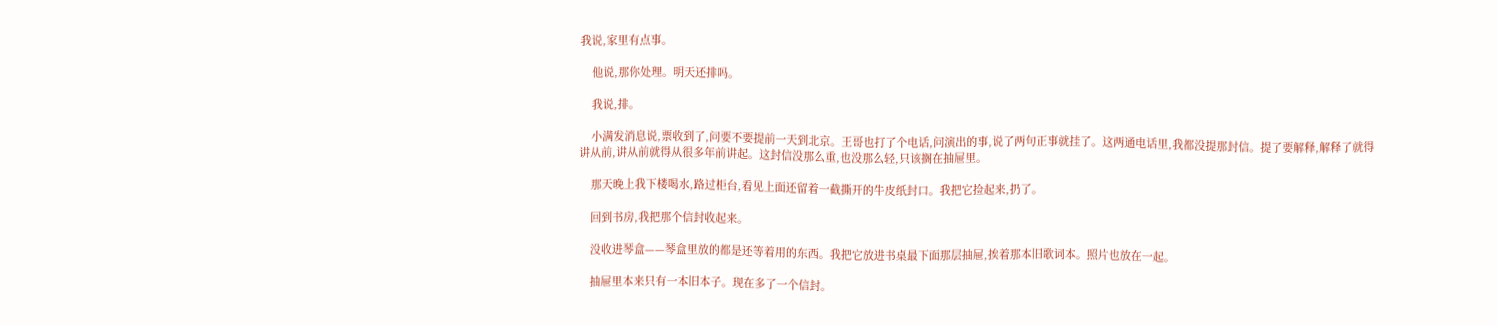我说,家里有点事。

    他说,那你处理。明天还排吗。

    我说,排。

    小满发消息说,票收到了,问要不要提前一天到北京。王哥也打了个电话,问演出的事,说了两句正事就挂了。这两通电话里,我都没提那封信。提了要解释,解释了就得讲从前,讲从前就得从很多年前讲起。这封信没那么重,也没那么轻,只该搁在抽屉里。

    那天晚上我下楼喝水,路过柜台,看见上面还留着一截撕开的牛皮纸封口。我把它捡起来,扔了。

    回到书房,我把那个信封收起来。

    没收进琴盒——琴盒里放的都是还等着用的东西。我把它放进书桌最下面那层抽屉,挨着那本旧歌词本。照片也放在一起。

    抽屉里本来只有一本旧本子。现在多了一个信封。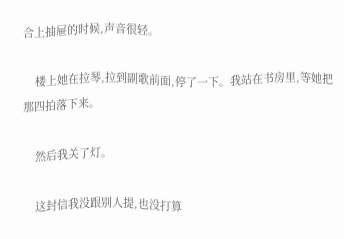合上抽屉的时候,声音很轻。

    楼上她在拉琴,拉到副歌前面,停了一下。我站在书房里,等她把那四拍落下来。

    然后我关了灯。

    这封信我没跟别人提,也没打算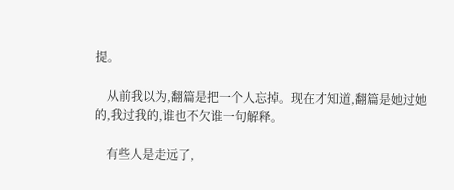提。

    从前我以为,翻篇是把一个人忘掉。现在才知道,翻篇是她过她的,我过我的,谁也不欠谁一句解释。

    有些人是走远了,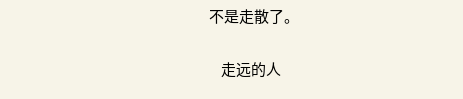不是走散了。

    走远的人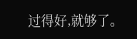过得好,就够了。